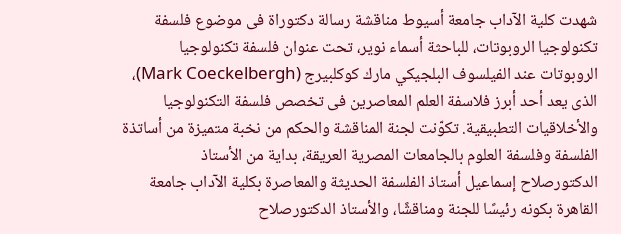شهدت كلية الآداب جامعة أسيوط مناقشة رسالة دكتوراة فى موضوع فلسفة تكنولوجيا الروبوتات، للباحثة أسماء نوير، تحت عنوان فلسفة تكنولوجيا الروبوتات عند الفيلسوف البلجيكي مارك كوكلبيرج (Mark Coeckelbergh)، الذى يعد أحد أبرز فلاسفة العلم المعاصرين فى تخصص فلسفة التكنولوجيا والأخلاقيات التطبيقية. تكوّنت لجنة المناقشة والحكم من نخبة متميزة من أساتذة الفلسفة وفلسفة العلوم بالجامعات المصرية العريقة، بداية من الأستاذ الدكتورصلاح إسماعيل أستاذ الفلسفة الحديثة والمعاصرة بكلية الآداب جامعة القاهرة بكونه رئيسًا للجنة ومناقشًا، والأستاذ الدكتورصلاح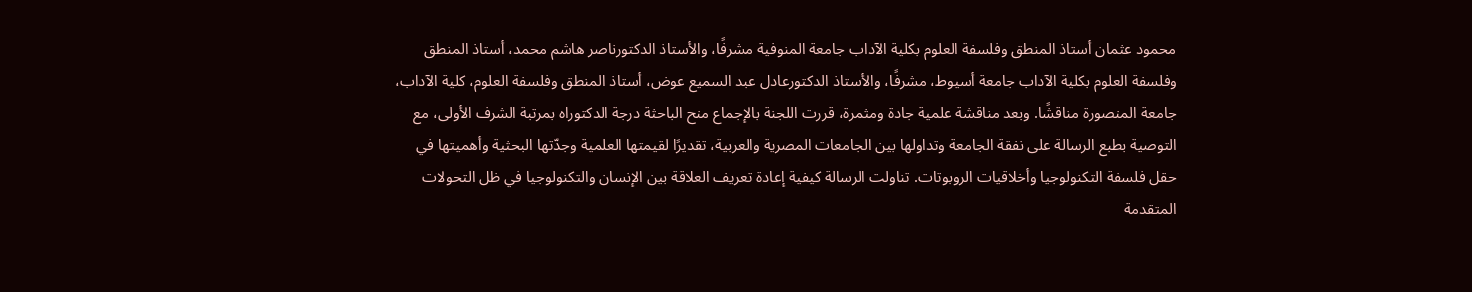محمود عثمان أستاذ المنطق وفلسفة العلوم بكلية الآداب جامعة المنوفية مشرفًا، والأستاذ الدكتورناصر هاشم محمد، أستاذ المنطق وفلسفة العلوم بكلية الآداب جامعة أسيوط، مشرفًا، والأستاذ الدكتورعادل عبد السميع عوض، أستاذ المنطق وفلسفة العلوم، كلية الآداب، جامعة المنصورة مناقشًا. وبعد مناقشة علمية جادة ومثمرة، قررت اللجنة بالإجماع منح الباحثة درجة الدكتوراه بمرتبة الشرف الأولى، مع التوصية بطبع الرسالة على نفقة الجامعة وتداولها بين الجامعات المصرية والعربية، تقديرًا لقيمتها العلمية وجدّتها البحثية وأهميتها في حقل فلسفة التكنولوجيا وأخلاقيات الروبوتات. تناولت الرسالة كيفية إعادة تعريف العلاقة بين الإنسان والتكنولوجيا في ظل التحولات المتقدمة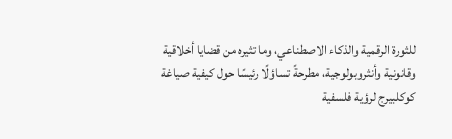للثورة الرقمية والذكاء الاصطناعي، وما تثيره من قضايا أخلاقية وقانونية وأنثروبولوجية، مطرحةً تساؤلًا رئيسًا حول كيفية صياغة كوكلبيرج لرؤية فلسفية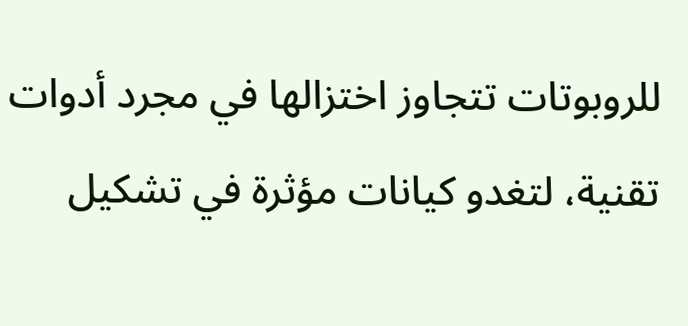للروبوتات تتجاوز اختزالها في مجرد أدوات تقنية، لتغدو كيانات مؤثرة في تشكيل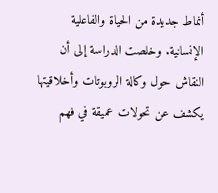أنماط جديدة من الحياة والفاعلية الإنسانية. وخلصت الدراسة إلى أن النقاش حول وكالة الروبوتات وأخلاقيتها يكشف عن تحولات عميقة في فهم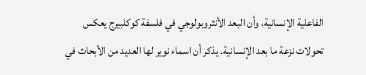الفاعلية الإنسانية، وأن البعد الأنثروبولوجي في فلسفة كوكلبيرج يعكس تحولات نزعة ما بعد الإنسانية. يذكر أن اسماء نوير لها العديد من الأبحاث في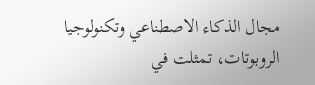مجال الذكاء الاصطناعي وتكنولوجيا الروبوتات، تمثلت في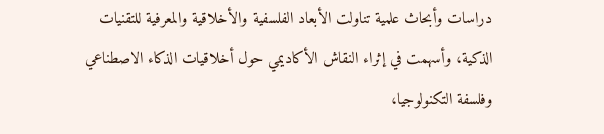دراسات وأبحاث علمية تناولت الأبعاد الفلسفية والأخلاقية والمعرفية للتقنيات الذكية، وأسهمت في إثراء النقاش الأكاديمي حول أخلاقيات الذكاء الاصطناعي وفلسفة التكنولوجيا،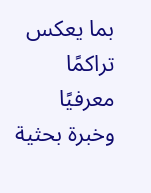بما يعكس تراكمًا معرفيًا وخبرة بحثية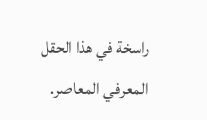راسخة في هذا الحقل المعرفي المعاصر.